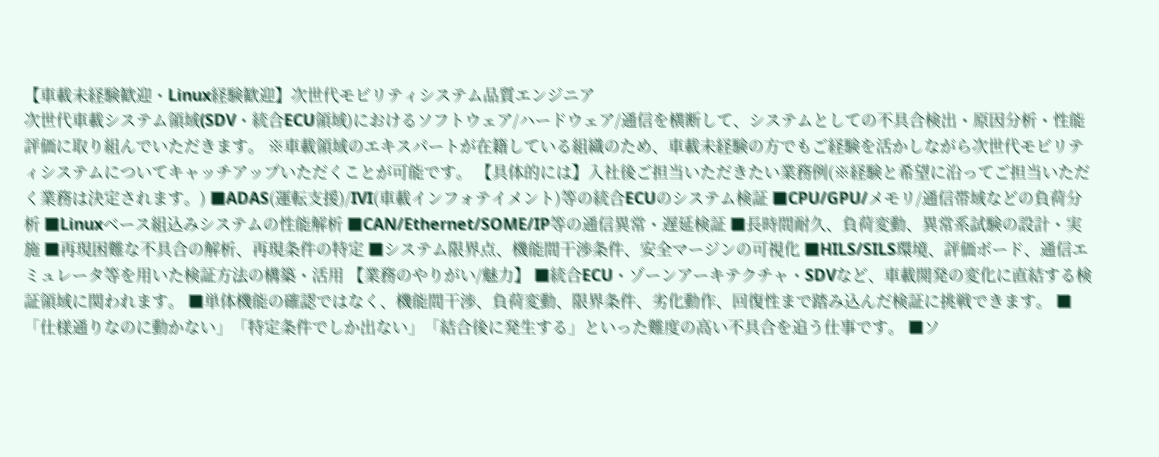【車載未経験歓迎・Linux経験歓迎】次世代モビリティシステム品質エンジニア
次世代車載システム領域(SDV・統合ECU領域)におけるソフトウェア/ハードウェア/通信を横断して、システムとしての不具合検出・原因分析・性能評価に取り組んでいただきます。 ※車載領域のエキスパートが在籍している組織のため、車載未経験の方でもご経験を活かしながら次世代モビリティシステムについてキャッチアップいただくことが可能です。 【具体的には】入社後ご担当いただきたい業務例(※経験と希望に沿ってご担当いただく業務は決定されます。) ■ADAS(運転支援)/IVI(車載インフォテイメント)等の統合ECUのシステム検証 ■CPU/GPU/メモリ/通信帯域などの負荷分析 ■Linuxベース組込みシステムの性能解析 ■CAN/Ethernet/SOME/IP等の通信異常・遅延検証 ■長時間耐久、負荷変動、異常系試験の設計・実施 ■再現困難な不具合の解析、再現条件の特定 ■システム限界点、機能間干渉条件、安全マージンの可視化 ■HILS/SILS環境、評価ボード、通信エミュレータ等を用いた検証方法の構築・活用 【業務のやりがい/魅力】 ■統合ECU・ゾーンアーキテクチャ・SDVなど、車載開発の変化に直結する検証領域に関われます。 ■単体機能の確認ではなく、機能間干渉、負荷変動、限界条件、劣化動作、回復性まで踏み込んだ検証に挑戦できます。 ■「仕様通りなのに動かない」「特定条件でしか出ない」「結合後に発生する」といった難度の高い不具合を追う仕事です。 ■ソ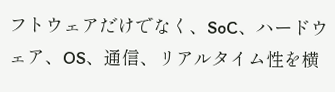フトウェアだけでなく、SoC、ハードウェア、OS、通信、リアルタイム性を横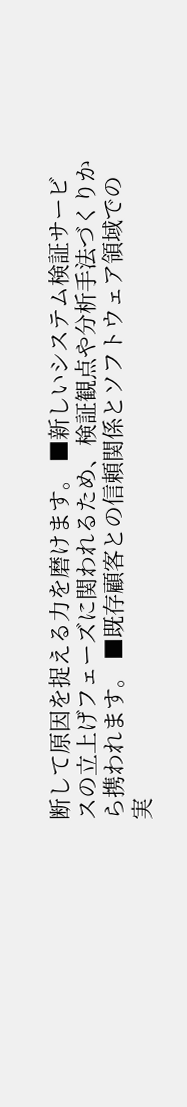断して原因を捉える力を磨けます。 ■新しいシステム検証サービスの立上げフェーズに関われるため、検証観点や分析手法づくりから携われます。 ■既存顧客との信頼関係とソフトウェア領域での実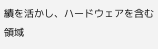績を活かし、ハードウェアを含む領域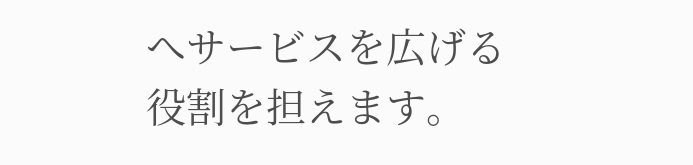へサービスを広げる役割を担えます。